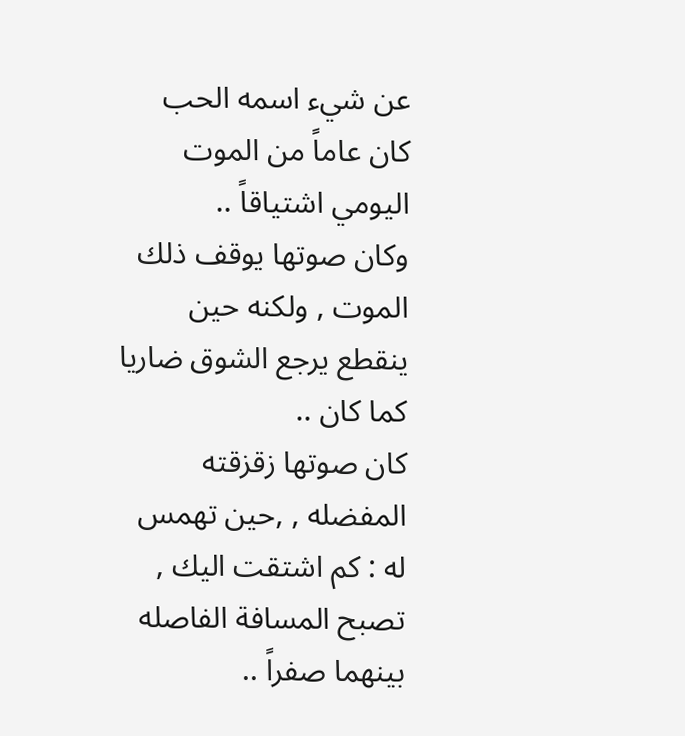عن شيء اسمه الحب
كان عاماً من الموت اليومي اشتياقاً ..
وكان صوتها يوقف ذلك الموت , ولكنه حين ينقطع يرجع الشوق ضاريا كما كان ..
كان صوتها زقزقته المفضله , ,حين تهمس له : كم اشتقت اليك , تصبح المسافة الفاصله بينهما صفراً ..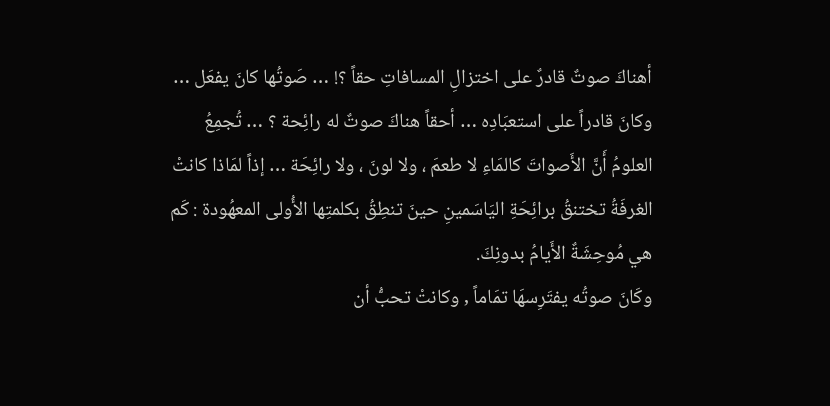أهناكَ صوتٌ قادرٌ على اختزالِ المسافاتِ حقاً ؟! … صَوتُها كانَ يفعَل … وكانَ قادراً على استعبَادِه … أحقاً هناكَ صوتٌ له رائِحة ؟ … تُجمِعُ العلومُ أَنَّ الأَصواتَ كالمَاءِ لا طعمَ ، ولا لونَ ، ولا رائِحَة … إذاً لمَاذا كانتْ الغرفَةُ تختنقُ برائِحَةِ اليَاسَمينِ حينَ تنطِقُ بكلمتِها الأُولى المعهُودة : كَم هي مُوحِشَةٌ الأَيامُ بدونِكَ.
وكَانَ صوتُه يفتَرِسهَا تمَاماً , وكانتْ تحبُّ أن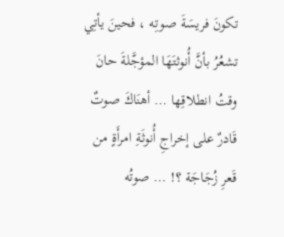تكونَ فريسَةَ صوتِه ، فحينَ يأتِي تشعُرُ بأنَّ أُنوثتَهَا المؤجَّلةَ حانَ وقتُ انطلاقِها … أهنَاكَ صوتٌ قَادرٌ على إخراجِ أُنوثَةِ امرأَةٍ من قَعرِ زُجَاجَة ؟! … صوتُه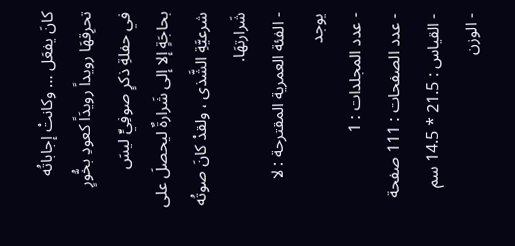كانَ يفعَل … وكانتْ إجاباتُه تحرِقهَا رويداً رويدَاً كعودِ بخُّورٍ في حفلةِ ذكرٍ صوفِيٍّ ليسَ بحاجَةٍ إلا إلى شَرارةٌ ليحصلَ على شرعيَّةِ الشَّذى ، ولقدْ كانَ صوتُه شَرارتهَا.
- الفئة العمرية المقترحة : لا يوجد
- عدد المجلدات : 1
- عدد الصفحات : 111 صفحة
- القياس : 21.5 * 14.5 سم
- الوزن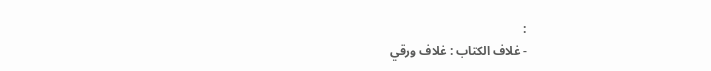:
- غلاف الكتاب : غلاف ورقي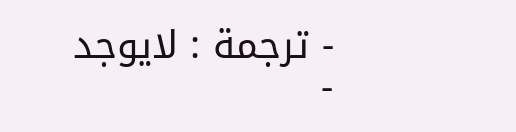- ترجمة : لايوجد
-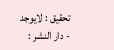تحقيق : لايوجد
- دار النشر :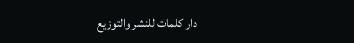دار كلمات للنشر والتوزيع